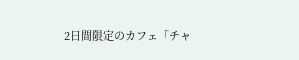2日間限定のカフェ「チャ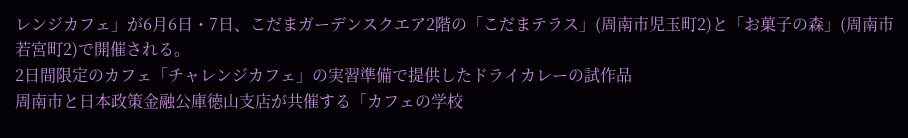レンジカフェ」が6月6日・7日、こだまガーデンスクエア2階の「こだまテラス」(周南市児玉町2)と「お菓子の森」(周南市若宮町2)で開催される。
2日間限定のカフェ「チャレンジカフェ」の実習準備で提供したドライカレーの試作品
周南市と日本政策金融公庫徳山支店が共催する「カフェの学校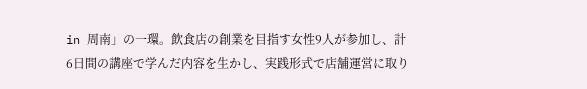in 周南」の一環。飲食店の創業を目指す女性9人が参加し、計6日間の講座で学んだ内容を生かし、実践形式で店舗運営に取り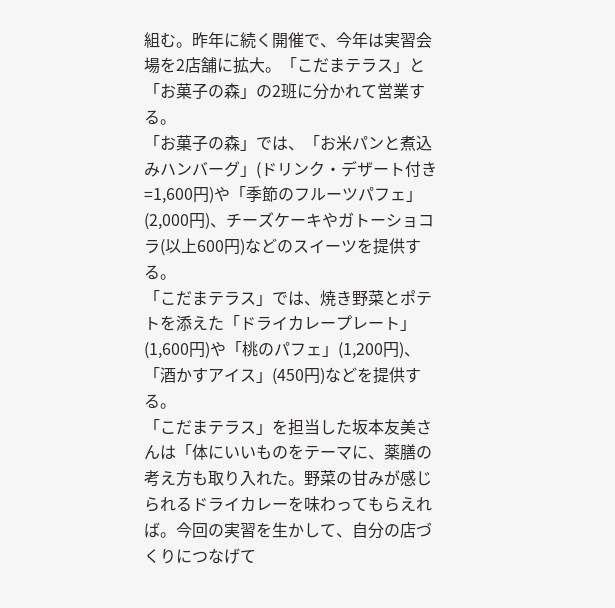組む。昨年に続く開催で、今年は実習会場を2店舗に拡大。「こだまテラス」と「お菓子の森」の2班に分かれて営業する。
「お菓子の森」では、「お米パンと煮込みハンバーグ」(ドリンク・デザート付き=1,600円)や「季節のフルーツパフェ」(2,000円)、チーズケーキやガトーショコラ(以上600円)などのスイーツを提供する。
「こだまテラス」では、焼き野菜とポテトを添えた「ドライカレープレート」(1,600円)や「桃のパフェ」(1,200円)、「酒かすアイス」(450円)などを提供する。
「こだまテラス」を担当した坂本友美さんは「体にいいものをテーマに、薬膳の考え方も取り入れた。野菜の甘みが感じられるドライカレーを味わってもらえれば。今回の実習を生かして、自分の店づくりにつなげて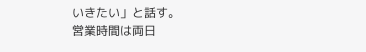いきたい」と話す。
営業時間は両日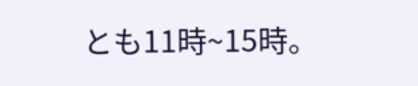とも11時~15時。